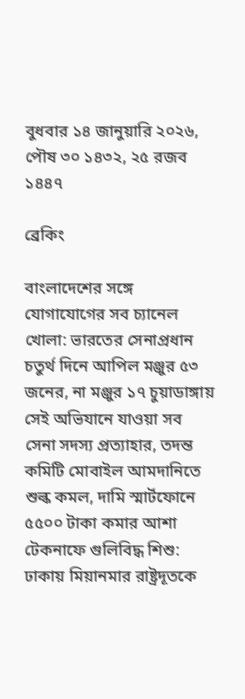বুধবার ১৪ জানুয়ারি ২০২৬, পৌষ ৩০ ১৪৩২, ২৫ রজব ১৪৪৭

ব্রেকিং

বাংলাদেশের সঙ্গে যোগাযোগের সব চ্যানেল খোলা: ভারতের সেনাপ্রধান চতুর্থ দিনে আপিল মঞ্জুর ৫৩ জনের, না মঞ্জুর ১৭ চুয়াডাঙ্গায় সেই অভিযানে যাওয়া সব সেনা সদস্য প্রত্যাহার, তদন্ত কমিটি মোবাইল আমদানিতে শুল্ক কমল, দামি স্মার্টফোনে ৫৫০০ টাকা কমার আশা টেকনাফে গুলিবিদ্ধ শিশু: ঢাকায় মিয়ানমার রাষ্ট্রদূতকে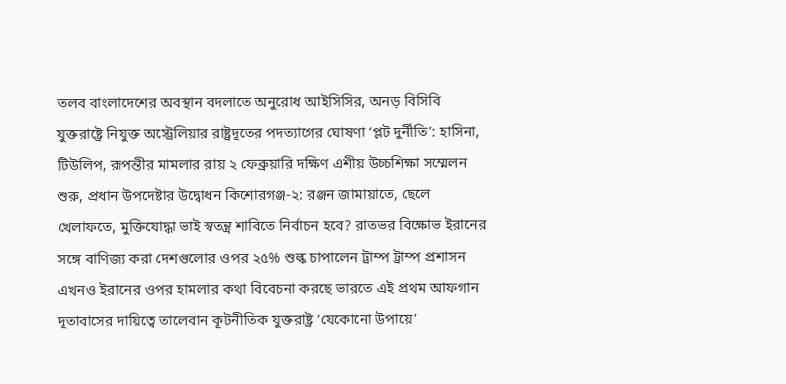তলব বাংলাদেশের অবস্থান বদলাতে অনুরোধ আইসিসির, অনড় বিসিবি যুক্তরাষ্ট্রে নিযুক্ত অস্ট্রেলিয়ার রাষ্ট্রদূতের পদত্যাগের ঘোষণা ‘প্লট দুর্নীতি’: হাসিনা, টিউলিপ, রূপন্তীর মামলার রায় ২ ফেব্রুয়ারি দক্ষিণ এশীয় উচ্চশিক্ষা সম্মেলন শুরু, প্রধান উপদেষ্টার উদ্বোধন কিশোরগঞ্জ-২: রঞ্জন জামায়াতে, ছেলে খেলাফতে, মুক্তিযোদ্ধা ভাই স্বতন্ত্র শাবিতে নির্বাচন হবে? রাতভর বিক্ষোভ ইরানের সঙ্গে বাণিজ্য করা দেশগুলোর ওপর ২৫% শুল্ক চাপালেন ট্রাম্প ট্রাম্প প্রশাসন এখনও ইরানের ওপর হামলার কথা বিবেচনা করছে ভারতে এই প্রথম আফগান দূতাবাসের দায়িত্বে তালেবান কূটনীতিক যুক্তরাষ্ট্র ‘যেকোনো উপায়ে’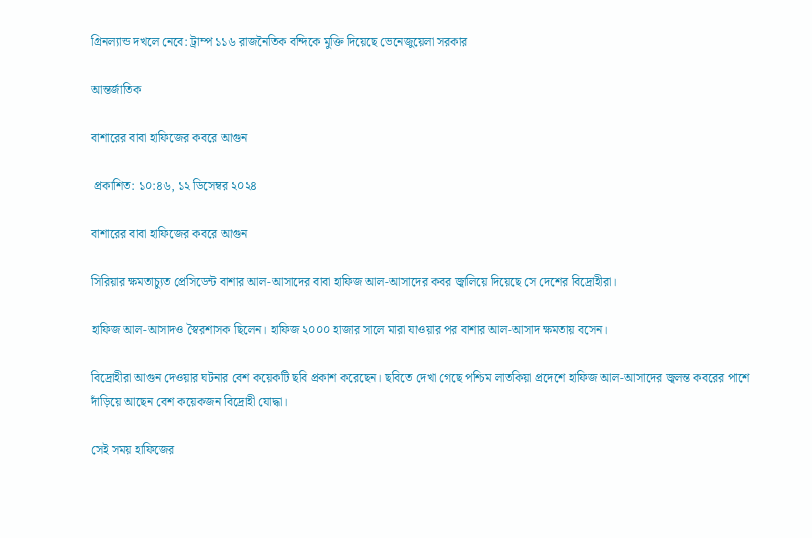গ্রিনল্যান্ড দখলে নেবে: ট্রাম্প ১১৬ রাজনৈতিক বন্দিকে মুক্তি দিয়েছে ভেনেজুয়েলা সরকার

আন্তর্জাতিক

বাশারের বাবা হাফিজের কবরে আগুন

 প্রকাশিত: ১০:৪৬, ১২ ডিসেম্বর ২০২৪

বাশারের বাবা হাফিজের কবরে আগুন

সিরিয়ার ক্ষমতাচ্যুত প্রেসিডেন্ট বাশার আল-আসাদের বাবা হাফিজ আল-আসাদের কবর জ্বালিয়ে দিয়েছে সে দেশের বিদ্রোহীরা।

হাফিজ আল-আসাদও স্বৈরশাসক ছিলেন। হাফিজ ২০০০ হাজার সালে মারা যাওয়ার পর বাশার আল-আসাদ ক্ষমতায় বসেন।

বিদ্রোহীরা আগুন দেওয়ার ঘটনার বেশ কয়েকটি ছবি প্রকাশ করেছেন। ছবিতে দেখা গেছে পশ্চিম লাতকিয়া প্রদেশে হাফিজ আল-আসাদের জ্বলন্ত কবরের পাশে দাঁড়িয়ে আছেন বেশ কয়েকজন বিদ্রোহী যোদ্ধা।

সেই সময় হাফিজের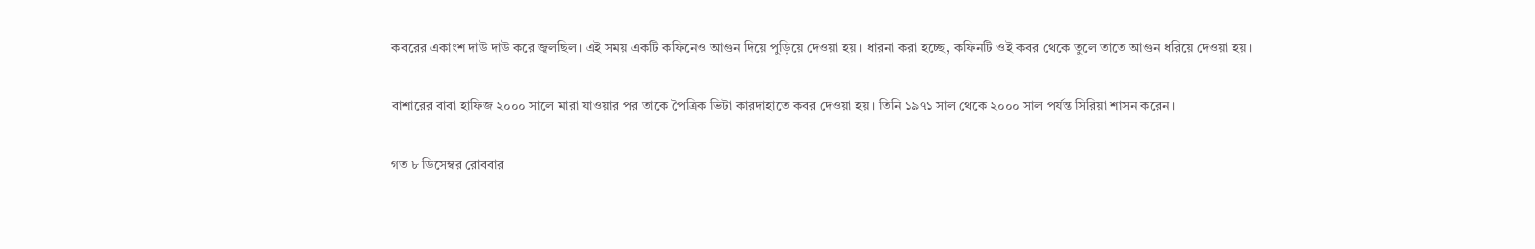কবরের একাংশ দাউ দাউ করে জ্বলছিল। এই সময় একটি কফিনেও আগুন দিয়ে পুড়িয়ে দেওয়া হয়। ধারনা করা হচ্ছে, কফিনটি ওই কবর থেকে তুলে তাতে আগুন ধরিয়ে দেওয়া হয়।

বাশারের বাবা হাফিজ ২০০০ সালে মারা যাওয়ার পর তাকে পৈত্রিক ভিটা কারদাহাতে কবর দেওয়া হয়। তিনি ১৯৭১ সাল থেকে ২০০০ সাল পর্যন্ত সিরিয়া শাসন করেন।

গত ৮ ডিসেম্বর রোববার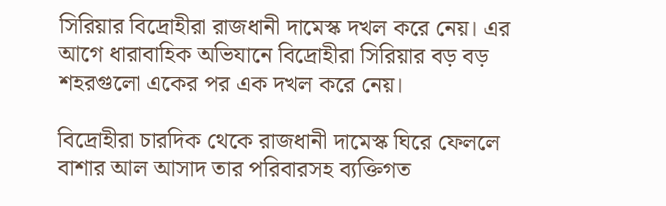সিরিয়ার বিদ্রোহীরা রাজধানী দামেস্ক দখল করে নেয়। এর আগে ধারাবাহিক অভিযানে বিদ্রোহীরা সিরিয়ার বড় বড় শহরগুলো একের পর এক দখল করে নেয়।

বিদ্রোহীরা চারদিক থেকে রাজধানী দামেস্ক ঘিরে ফেললে বাশার আল আসাদ তার পরিবারসহ ব্যক্তিগত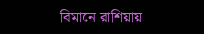বিমানে রাশিয়ায়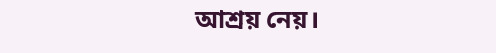আশ্রয় নেয়।